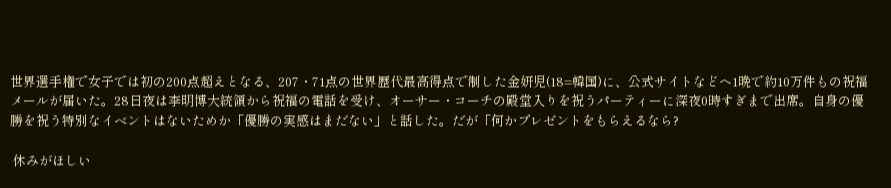世界選手権で女子では初の200点超えとなる、207・71点の世界歴代最高得点で制した金妍児(18=韓国)に、公式サイトなどへ1晩で約10万件もの祝福メールが届いた。28日夜は李明博大統領から祝福の電話を受け、オーサー・コーチの殿堂入りを祝うパーティーに深夜0時すぎまで出席。自身の優勝を祝う特別なイベントはないためか「優勝の実感はまだない」と話した。だが「何かプレゼントをもらえるなら?

 休みがほしい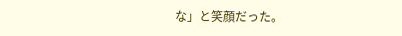な」と笑顔だった。